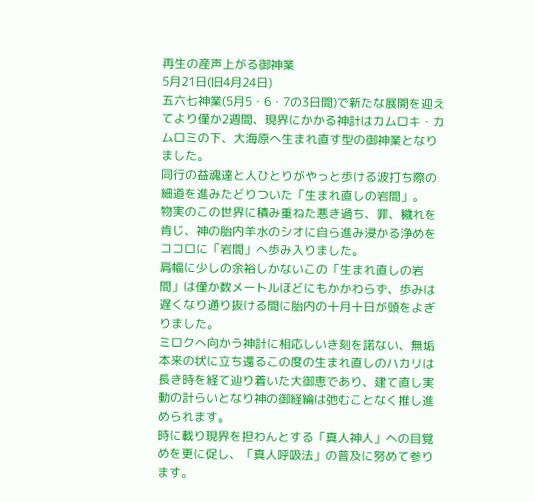再生の産声上がる御神業
5月21日(旧4月24日)
五六七神業(5月5・6・7の3日間)で新たな展開を迎えてより僅か2週間、現界にかかる神計はカムロキ・カムロミの下、大海原へ生まれ直す型の御神業となりました。
同行の益魂達と人ひとりがやっと歩ける波打ち際の細道を進みたどりついた「生まれ直しの岩間」。
物実のこの世界に積み重ねた悪き過ち、罪、穢れを肯じ、神の胎内羊水のシオに自ら進み浸かる浄めをココロに「岩間」へ歩み入りました。
肩幅に少しの余裕しかないこの「生まれ直しの岩間」は僅か数メートルほどにもかかわらず、歩みは遅くなり通り抜ける間に胎内の十月十日が頭をよぎりました。
ミロクへ向かう神計に相応しいき刻を諾ない、無垢本来の状に立ち還るこの度の生まれ直しのハカリは長き時を経て辿り着いた大御恵であり、建て直し実動の計らいとなり神の御経綸は弛むことなく推し進められます。
時に載り現界を担わんとする「真人神人」への目覚めを更に促し、「真人呼吸法」の普及に努めて参ります。